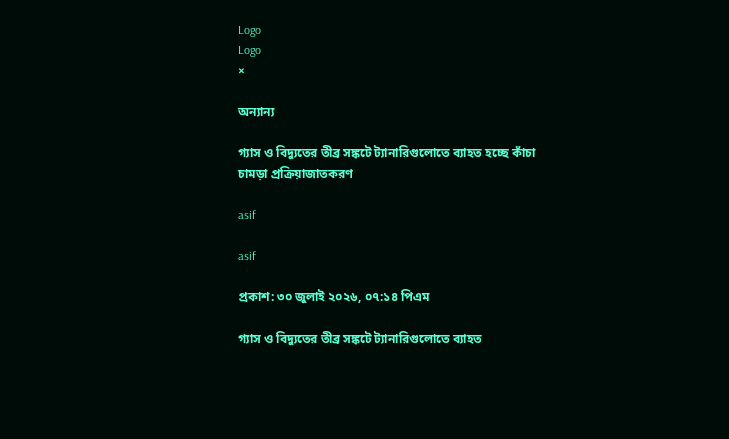Logo
Logo
×

অন্যান্য

গ্যাস ও বিদ্যুতের তীব্র সঙ্কটে ট্যানারিগুলোতে ব্যাহত হচ্ছে কাঁচা চামড়া প্রক্রিয়াজাতকরণ

asif

asif

প্রকাশ: ৩০ জুলাই ২০২৬, ০৭:১৪ পিএম

গ্যাস ও বিদ্যুতের তীব্র সঙ্কটে ট্যানারিগুলোতে ব্যাহত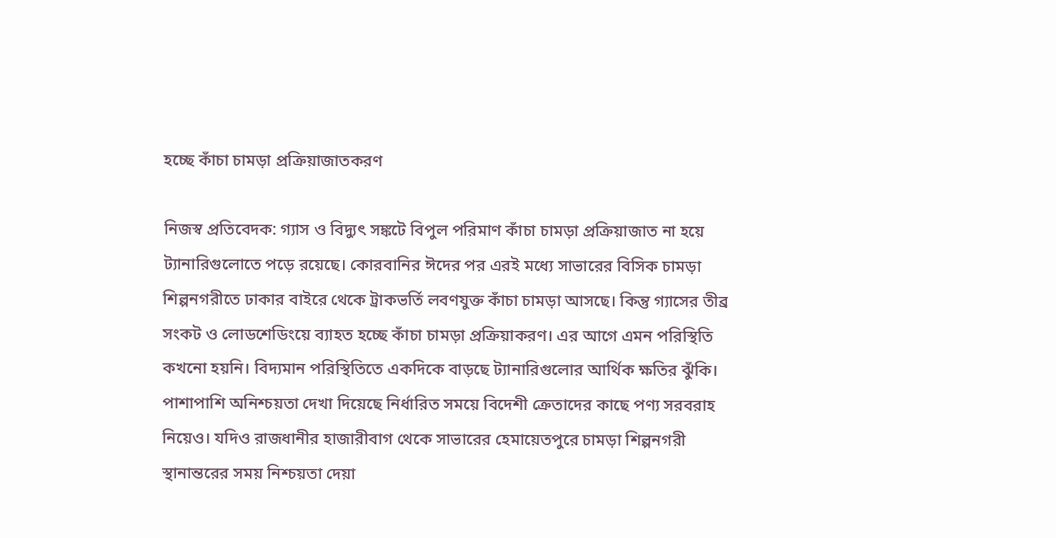হচ্ছে কাঁচা চামড়া প্রক্রিয়াজাতকরণ

নিজস্ব প্রতিবেদক: গ্যাস ও বিদ্যুৎ সঙ্কটে বিপুল পরিমাণ কাঁচা চামড়া প্রক্রিয়াজাত না হয়ে ট্যানারিগুলোতে পড়ে রয়েছে। কোরবানির ঈদের পর এরই মধ্যে সাভারের বিসিক চামড়া শিল্পনগরীতে ঢাকার বাইরে থেকে ট্রাকভর্তি লবণযুক্ত কাঁচা চামড়া আসছে। কিন্তু গ্যাসের তীব্র সংকট ও লোডশেডিংয়ে ব্যাহত হচ্ছে কাঁচা চামড়া প্রক্রিয়াকরণ। এর আগে এমন পরিস্থিতি কখনো হয়নি। বিদ্যমান পরিস্থিতিতে একদিকে বাড়ছে ট্যানারিগুলোর আর্থিক ক্ষতির ঝুঁকি। পাশাপাশি অনিশ্চয়তা দেখা দিয়েছে নির্ধারিত সময়ে বিদেশী ক্রেতাদের কাছে পণ্য সরবরাহ নিয়েও। যদিও রাজধানীর হাজারীবাগ থেকে সাভারের হেমায়েতপুরে চামড়া শিল্পনগরী স্থানান্তরের সময় নিশ্চয়তা দেয়া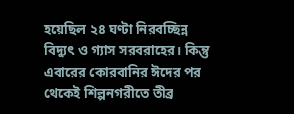হয়েছিল ২৪ ঘণ্টা নিরবচ্ছিন্ন বিদ্যুৎ ও গ্যাস সরবরাহের। কিন্তু এবারের কোরবানির ঈদের পর থেকেই শিল্পনগরীতে তীব্র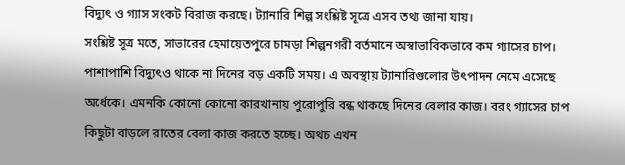বিদ্যুৎ ও গ্যাস সংকট বিরাজ করছে। ট্যানারি শিল্প সংশ্লিষ্ট সূত্রে এসব তথ্য জানা যায়।
সংশ্লিষ্ট সূত্র মতে, সাভারের হেমায়েতপুরে চামড়া শিল্পনগরী বর্তমানে অস্বাভাবিকভাবে কম গ্যাসের চাপ। পাশাপাশি বিদ্যুৎও থাকে না দিনের বড় একটি সময়। এ অবস্থায় ট্যানারিগুলোর উৎপাদন নেমে এসেছে অর্ধেকে। এমনকি কোনো কোনো কারখানায় পুরোপুরি বন্ধ থাকছে দিনের বেলার কাজ। বরং গ্যাসের চাপ কিছুটা বাড়লে রাতের বেলা কাজ করতে হচ্ছে। অথচ এখন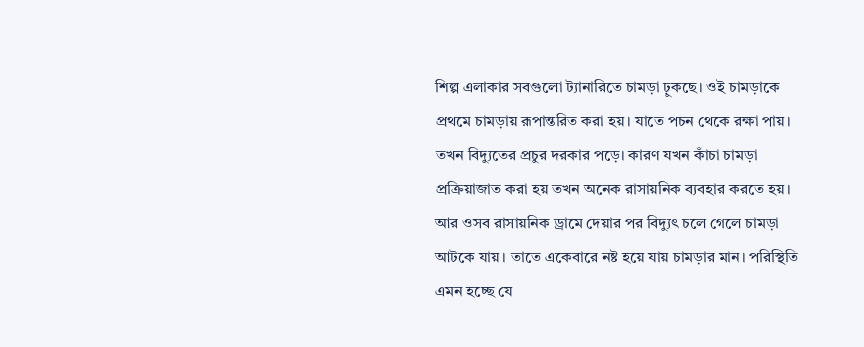শিল্প এলাকার সবগুলো ট্যানারিতে চামড়া ঢ়ুকছে। ওই চামড়াকে প্রথমে চামড়ায় রূপান্তরিত করা হয়। যাতে পচন থেকে রক্ষা পায়। তখন বিদ্যুতের প্রচুর দরকার পড়ে। কারণ যখন কাঁচা চামড়া প্রক্রিয়াজাত করা হয় তখন অনেক রাসায়নিক ব্যবহার করতে হয়। আর ওসব রাসায়নিক ড্রামে দেয়ার পর বিদ্যুৎ চলে গেলে চামড়া আটকে যায়। তাতে একেবারে নষ্ট হয়ে যায় চামড়ার মান। পরিস্থিতি এমন হচ্ছে যে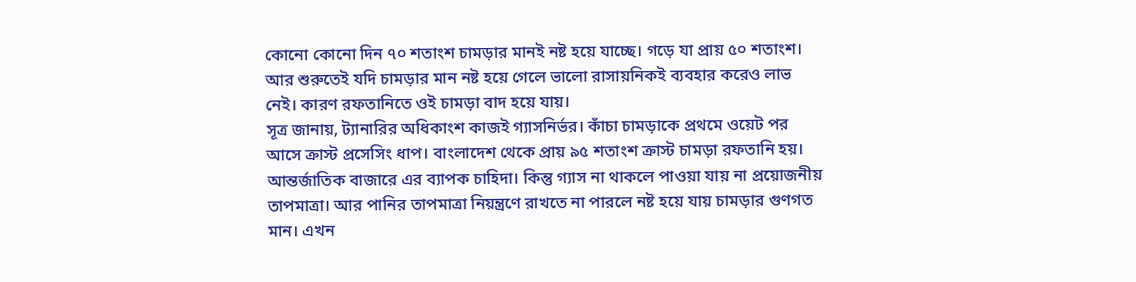কোনো কোনো দিন ৭০ শতাংশ চামড়ার মানই নষ্ট হয়ে যাচ্ছে। গড়ে যা প্রায় ৫০ শতাংশ।  আর শুরুতেই যদি চামড়ার মান নষ্ট হয়ে গেলে ভালো রাসায়নিকই ব্যবহার করেও লাভ নেই। কারণ রফতানিতে ওই চামড়া বাদ হয়ে যায়।
সূত্র জানায়, ট্যানারির অধিকাংশ কাজই গ্যাসনির্ভর। কাঁচা চামড়াকে প্রথমে ওয়েট পর আসে ক্রাস্ট প্রসেসিং ধাপ। বাংলাদেশ থেকে প্রায় ৯৫ শতাংশ ক্রাস্ট চামড়া রফতানি হয়। আন্তর্জাতিক বাজারে এর ব্যাপক চাহিদা। কিন্তু গ্যাস না থাকলে পাওয়া যায় না প্রয়োজনীয় তাপমাত্রা। আর পানির তাপমাত্রা নিয়ন্ত্রণে রাখতে না পারলে নষ্ট হয়ে যায় চামড়ার গুণগত মান। এখন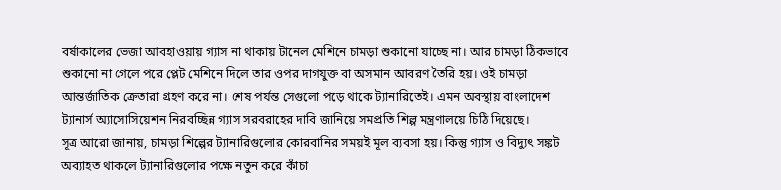বর্ষাকালের ভেজা আবহাওয়ায় গ্যাস না থাকায় টানেল মেশিনে চামড়া শুকানো যাচ্ছে না। আর চামড়া ঠিকভাবে শুকানো না গেলে পরে প্লেট মেশিনে দিলে তার ওপর দাগযুক্ত বা অসমান আবরণ তৈরি হয়। ওই চামড়া আন্তর্জাতিক ক্রেতারা গ্রহণ করে না। শেষ পর্যন্ত সেগুলো পড়ে থাকে ট্যানারিতেই। এমন অবস্থায় বাংলাদেশ ট্যানার্স অ্যাসোসিয়েশন নিরবচ্ছিন্ন গ্যাস সরবরাহের দাবি জানিয়ে সমপ্রতি শিল্প মন্ত্রণালয়ে চিঠি দিয়েছে।
সূত্র আরো জানায়, চামড়া শিল্পের ট্যানারিগুলোর কোরবানির সময়ই মূল ব্যবসা হয়। কিন্তু গ্যাস ও বিদ্যুৎ সঙ্কট অব্যাহত থাকলে ট্যানারিগুলোর পক্ষে নতুন করে কাঁচা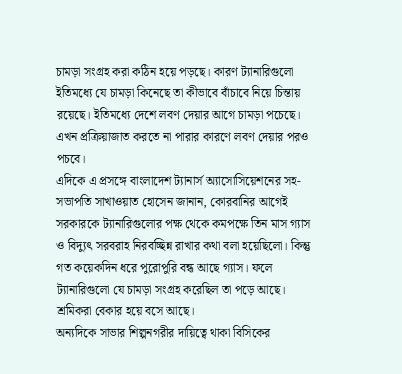চামড়া সংগ্রহ করা কঠিন হয়ে পড়ছে। কারণ ট্যানারিগুলো ইতিমধ্যে যে চামড়া কিনেছে তা কীভাবে বাঁচাবে নিয়ে চিন্তায় রয়েছে। ইতিমধ্যে দেশে লবণ দেয়ার আগে চামড়া পচেছে। এখন প্রক্রিয়াজাত করতে না পারার কারণে লবণ দেয়ার পরও পচবে।
এদিকে এ প্রসঙ্গে বাংলাদেশ ট্যানার্স অ্যাসোসিয়েশনের সহ-সভাপতি সাখাওয়াত হোসেন জানান, কোরবানির আগেই সরকারকে ট্যানারিগুলোর পক্ষ থেকে কমপক্ষে তিন মাস গ্যাস ও বিদ্যুৎ সরবরাহ নিরবচ্ছিন্ন রাখার কথা বলা হয়েছিলো। কিন্তু গত কয়েকদিন ধরে পুরোপুরি বন্ধ আছে গ্যাস। ফলে ট্যানারিগুলো যে চামড়া সংগ্রহ করেছিল তা পড়ে আছে। শ্রমিকরা বেকার হয়ে বসে আছে।
অন্যদিকে সাভার শিল্পনগরীর দায়িত্বে থাকা বিসিকের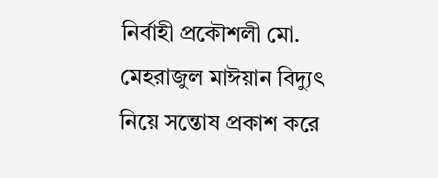নির্বাহী প্রকৌশলী মো. মেহরাজুল মাঈয়ান বিদ্যুৎ নিয়ে সন্তোষ প্রকাশ করে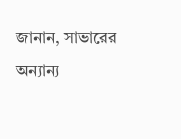জানান, সাভারের অন্যান্য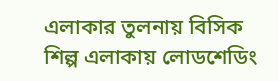এলাকার তুলনায় বিসিক শিল্প এলাকায় লোডশেডিং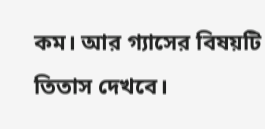কম। আর গ্যাসের বিষয়টি তিতাস দেখবে।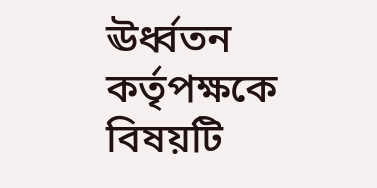ঊর্ধ্বতন কর্তৃপক্ষকে বিষয়টি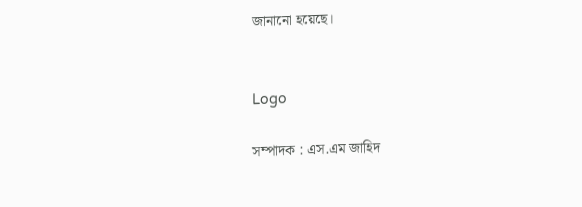জানানো হয়েছে।


Logo

সম্পাদক : এস.এম জাহিদ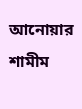আনোয়ার শামীম